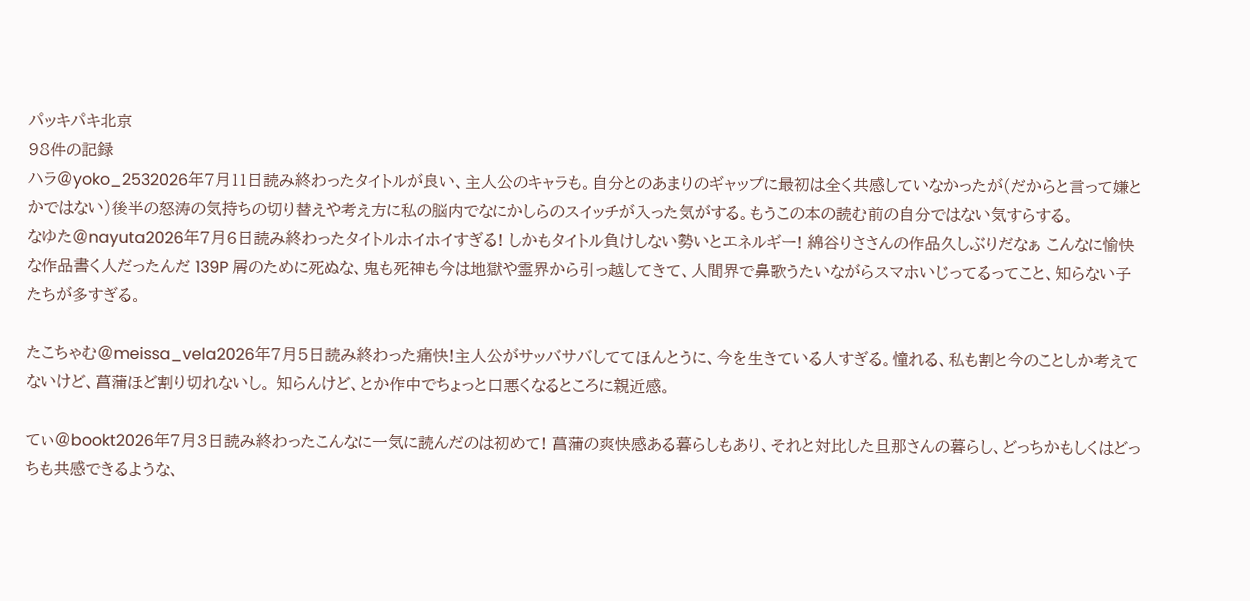パッキパキ北京
98件の記録
ハラ@yoko_2532026年7月11日読み終わったタイトルが良い、主人公のキャラも。自分とのあまりのギャップに最初は全く共感していなかったが(だからと言って嫌とかではない)後半の怒涛の気持ちの切り替えや考え方に私の脳内でなにかしらのスイッチが入った気がする。もうこの本の読む前の自分ではない気すらする。
なゆた@nayuta2026年7月6日読み終わったタイトルホイホイすぎる! しかもタイトル負けしない勢いとエネルギー! 綿谷りささんの作品久しぶりだなぁ こんなに愉快な作品書く人だったんだ 139P 屑のために死ぬな、鬼も死神も今は地獄や霊界から引っ越してきて、人間界で鼻歌うたいながらスマホいじってるってこと、知らない子たちが多すぎる。

たこちゃむ@meissa_vela2026年7月5日読み終わった痛快!主人公がサッバサバしててほんとうに、今を生きている人すぎる。憧れる、私も割と今のことしか考えてないけど、菖蒲ほど割り切れないし。 知らんけど、とか作中でちょっと口悪くなるところに親近感。

てぃ@bookt2026年7月3日読み終わったこんなに一気に読んだのは初めて! 菖蒲の爽快感ある暮らしもあり、それと対比した旦那さんの暮らし、どっちかもしくはどっちも共感できるような、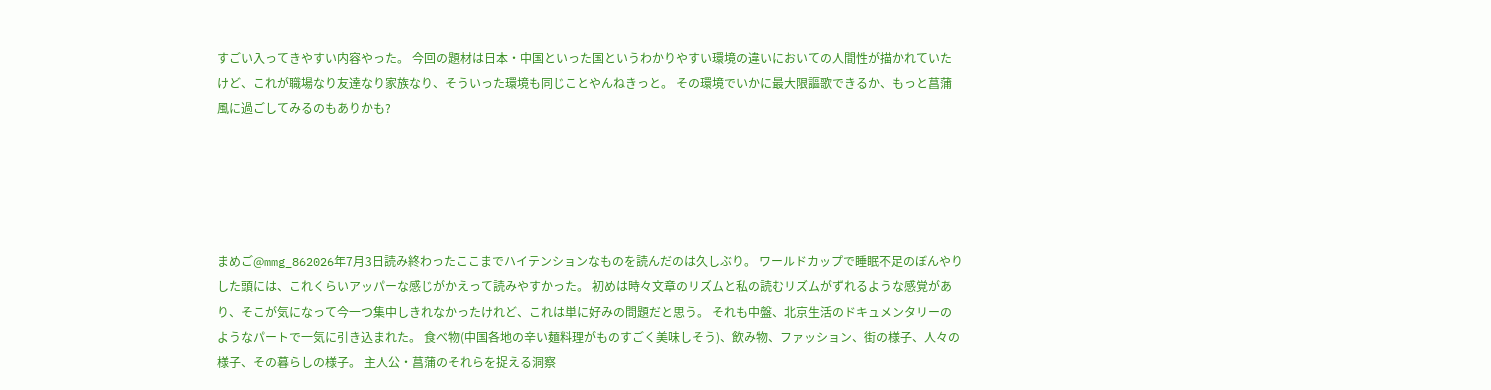すごい入ってきやすい内容やった。 今回の題材は日本・中国といった国というわかりやすい環境の違いにおいての人間性が描かれていたけど、これが職場なり友達なり家族なり、そういった環境も同じことやんねきっと。 その環境でいかに最大限謳歌できるか、もっと菖蒲風に過ごしてみるのもありかも?





まめご@mmg_862026年7月3日読み終わったここまでハイテンションなものを読んだのは久しぶり。 ワールドカップで睡眠不足のぼんやりした頭には、これくらいアッパーな感じがかえって読みやすかった。 初めは時々文章のリズムと私の読むリズムがずれるような感覚があり、そこが気になって今一つ集中しきれなかったけれど、これは単に好みの問題だと思う。 それも中盤、北京生活のドキュメンタリーのようなパートで一気に引き込まれた。 食べ物(中国各地の辛い麺料理がものすごく美味しそう)、飲み物、ファッション、街の様子、人々の様子、その暮らしの様子。 主人公・菖蒲のそれらを捉える洞察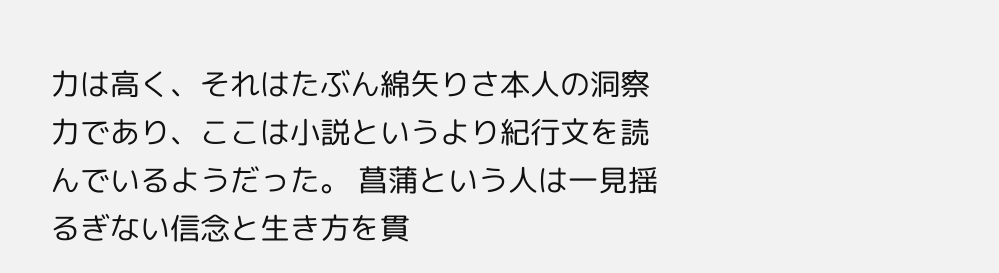力は高く、それはたぶん綿矢りさ本人の洞察力であり、ここは小説というより紀行文を読んでいるようだった。 菖蒲という人は一見揺るぎない信念と生き方を貫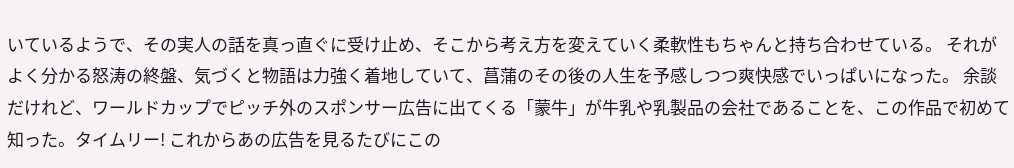いているようで、その実人の話を真っ直ぐに受け止め、そこから考え方を変えていく柔軟性もちゃんと持ち合わせている。 それがよく分かる怒涛の終盤、気づくと物語は力強く着地していて、菖蒲のその後の人生を予感しつつ爽快感でいっぱいになった。 余談だけれど、ワールドカップでピッチ外のスポンサー広告に出てくる「蒙牛」が牛乳や乳製品の会社であることを、この作品で初めて知った。タイムリー! これからあの広告を見るたびにこの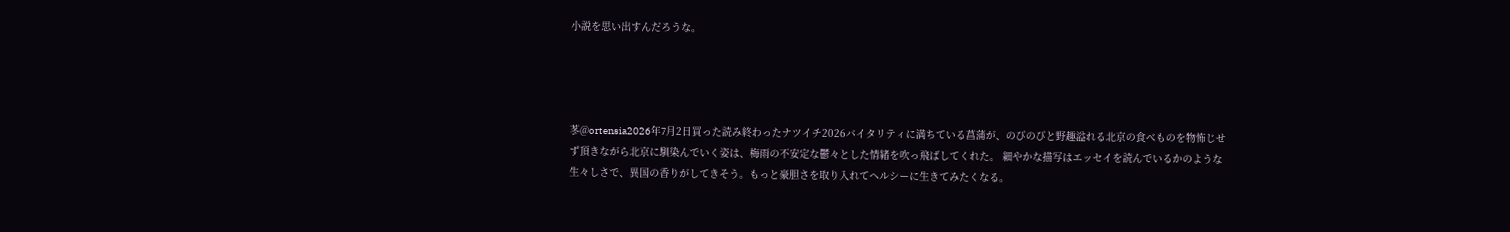小説を思い出すんだろうな。




苳@ortensia2026年7月2日買った読み終わったナツイチ2026バイタリティに満ちている菖蒲が、のびのびと野趣溢れる北京の食べものを物怖じせず頂きながら北京に馴染んでいく姿は、梅雨の不安定な鬱々とした情緒を吹っ飛ばしてくれた。 細やかな描写はエッセイを読んでいるかのような生々しさで、異国の香りがしてきそう。もっと豪胆さを取り入れてヘルシーに生きてみたくなる。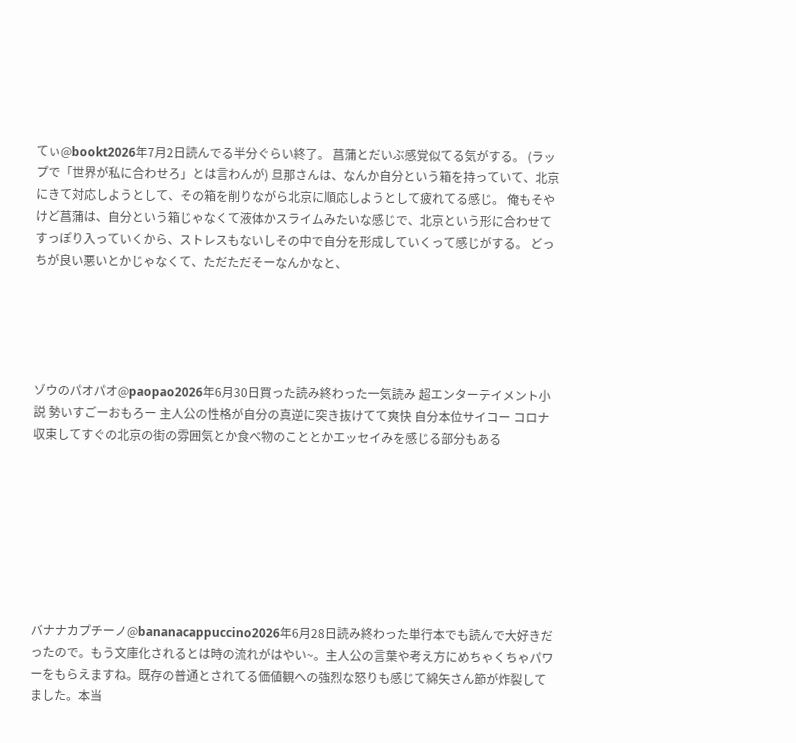てぃ@bookt2026年7月2日読んでる半分ぐらい終了。 菖蒲とだいぶ感覚似てる気がする。 (ラップで「世界が私に合わせろ」とは言わんが) 旦那さんは、なんか自分という箱を持っていて、北京にきて対応しようとして、その箱を削りながら北京に順応しようとして疲れてる感じ。 俺もそやけど菖蒲は、自分という箱じゃなくて液体かスライムみたいな感じで、北京という形に合わせてすっぽり入っていくから、ストレスもないしその中で自分を形成していくって感じがする。 どっちが良い悪いとかじゃなくて、ただただそーなんかなと、





ゾウのパオパオ@paopao2026年6月30日買った読み終わった一気読み 超エンターテイメント小説 勢いすごーおもろー 主人公の性格が自分の真逆に突き抜けてて爽快 自分本位サイコー コロナ収束してすぐの北京の街の雰囲気とか食べ物のこととかエッセイみを感じる部分もある








バナナカプチーノ@bananacappuccino2026年6月28日読み終わった単行本でも読んで大好きだったので。もう文庫化されるとは時の流れがはやい~。主人公の言葉や考え方にめちゃくちゃパワーをもらえますね。既存の普通とされてる価値観への強烈な怒りも感じて綿矢さん節が炸裂してました。本当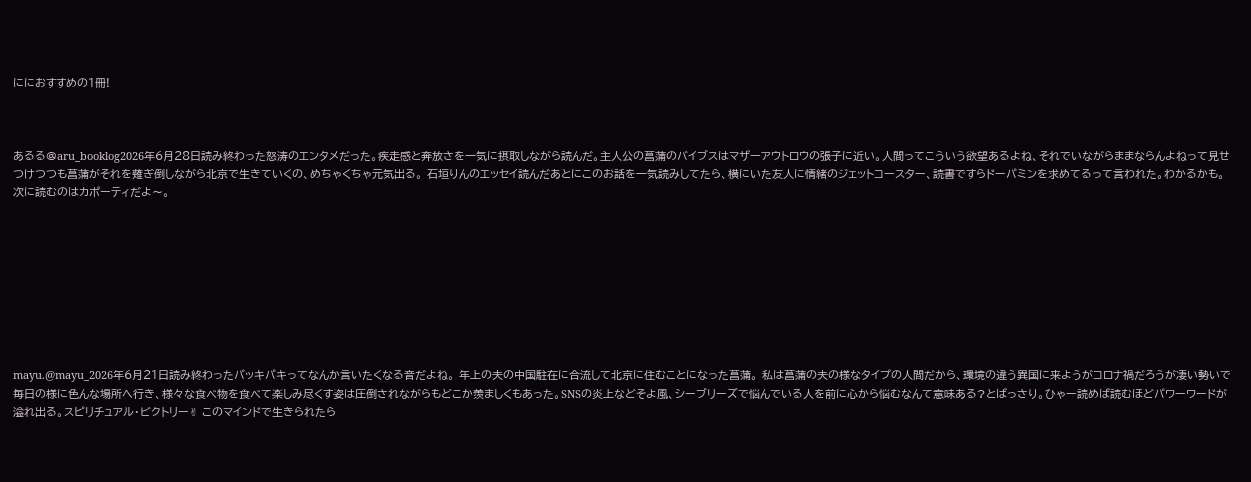ににおすすめの1冊!



あるる@aru_booklog2026年6月28日読み終わった怒涛のエンタメだった。疾走感と奔放さを一気に摂取しながら読んだ。主人公の菖蒲のバイブスはマザーアウトロウの張子に近い。人間ってこういう欲望あるよね、それでいながらままならんよねって見せつけつつも菖蒲がそれを薙ぎ倒しながら北京で生きていくの、めちゃくちゃ元気出る。 石垣りんのエッセイ読んだあとにこのお話を一気読みしてたら、横にいた友人に情緒のジェットコースター、読書ですらドーパミンを求めてるって言われた。わかるかも。次に読むのはカポーティだよ〜。









mayu.@mayu_2026年6月21日読み終わったパッキパキってなんか言いたくなる音だよね。 年上の夫の中国駐在に合流して北京に住むことになった菖蒲。 私は菖蒲の夫の様なタイプの人間だから、環境の違う異国に来ようがコロナ禍だろうが凄い勢いで毎日の様に色んな場所へ行き、様々な食べ物を食べて楽しみ尽くす姿は圧倒されながらもどこか羨ましくもあった。SNSの炎上などそよ風、シーブリーズで悩んでいる人を前に心から悩むなんて意味ある?とばっさり。ひゃー読めば読むほどパワーワードが溢れ出る。スピリチュアル・ビクトリー✌ このマインドで生きられたら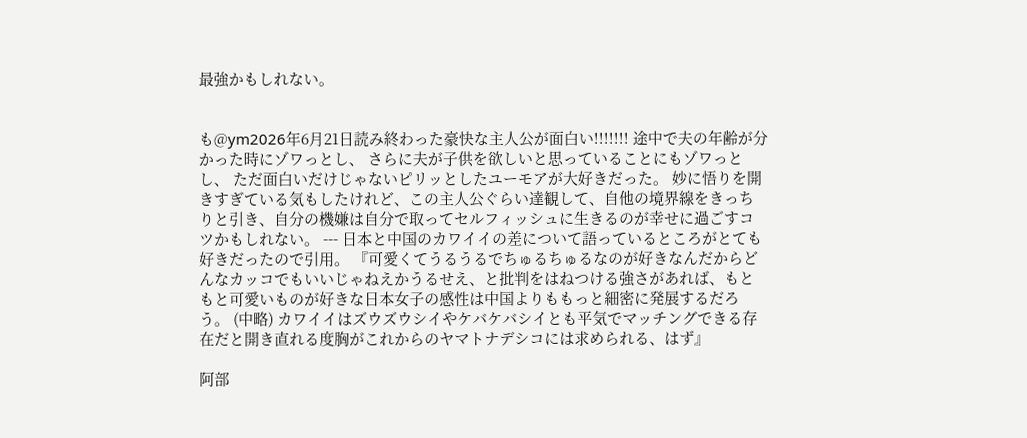最強かもしれない。


も@ym2026年6月21日読み終わった豪快な主人公が面白い!!!!!!! 途中で夫の年齢が分かった時にゾワっとし、 さらに夫が子供を欲しいと思っていることにもゾワっとし、 ただ面白いだけじゃないピリッとしたユーモアが大好きだった。 妙に悟りを開きすぎている気もしたけれど、この主人公ぐらい達観して、自他の境界線をきっちりと引き、自分の機嫌は自分で取ってセルフィッシュに生きるのが幸せに過ごすコツかもしれない。 --- 日本と中国のカワイイの差について語っているところがとても好きだったので引用。 『可愛くてうるうるでちゅるちゅるなのが好きなんだからどんなカッコでもいいじゃねえかうるせえ、と批判をはねつける強さがあれば、もともと可愛いものが好きな日本女子の感性は中国よりももっと細密に発展するだろう。 (中略) カワイイはズウズウシイやケバケバシイとも平気でマッチングできる存在だと開き直れる度胸がこれからのヤマトナデシコには求められる、はず』

阿部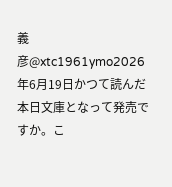義彦@xtc1961ymo2026年6月19日かつて読んだ本日文庫となって発売ですか。こ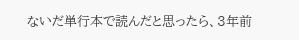ないだ単行本で読んだと思ったら、3年前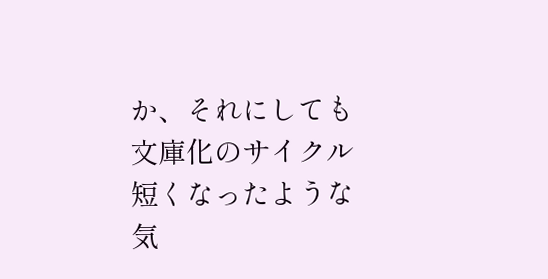か、それにしても文庫化のサイクル短くなったような気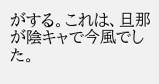がする。これは、旦那が陰キャで今風でした。